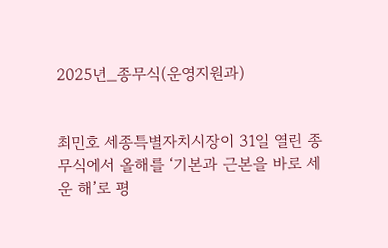2025년_종무식(운영지원과)


최민호 세종특별자치시장이 31일 열린 종무식에서 올해를 ‘기본과 근본을 바로 세운 해’로 평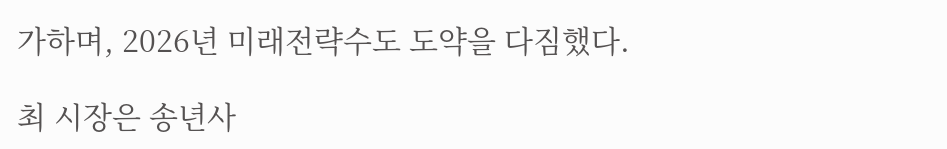가하며, 2026년 미래전략수도 도약을 다짐했다.

최 시장은 송년사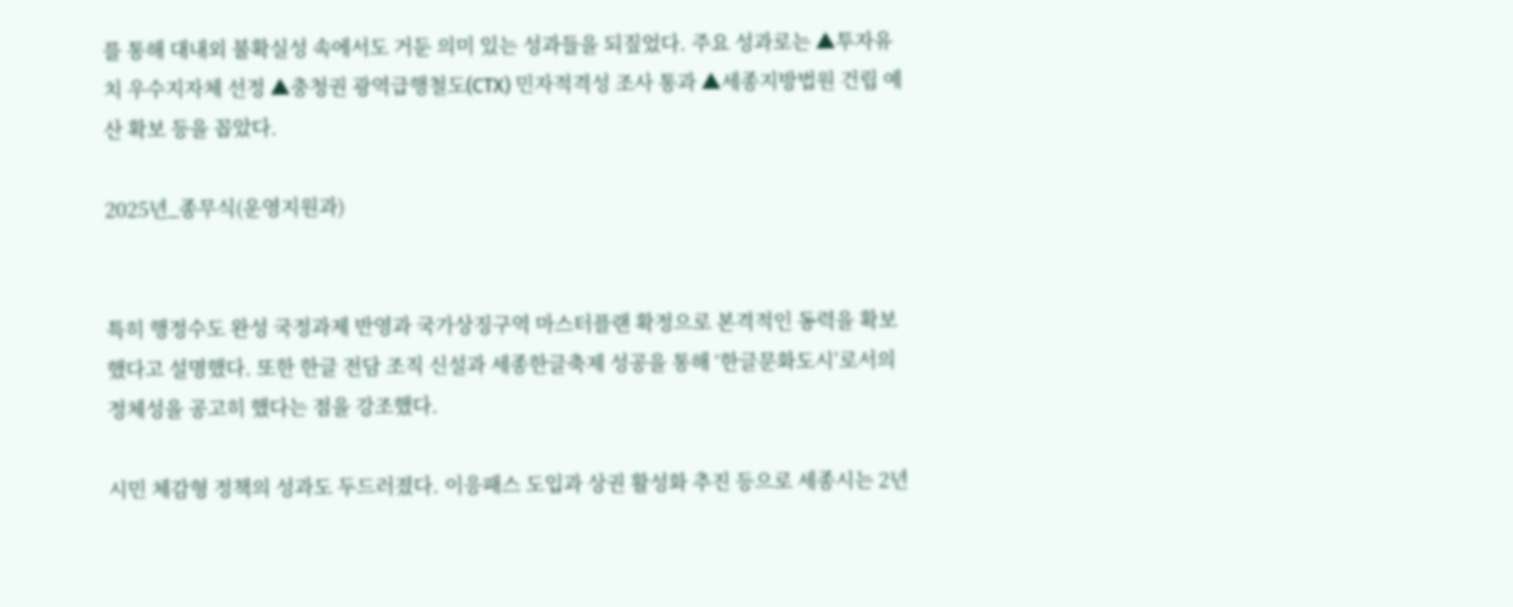를 통해 대내외 불확실성 속에서도 거둔 의미 있는 성과들을 되짚었다. 주요 성과로는 ▲투자유치 우수지자체 선정 ▲충청권 광역급행철도(CTX) 민자적격성 조사 통과 ▲세종지방법원 건립 예산 확보 등을 꼽았다.

2025년_종무식(운영지원과)


특히 행정수도 완성 국정과제 반영과 국가상징구역 마스터플랜 확정으로 본격적인 동력을 확보했다고 설명했다. 또한 한글 전담 조직 신설과 세종한글축제 성공을 통해 ‘한글문화도시’로서의 정체성을 공고히 했다는 점을 강조했다.

시민 체감형 정책의 성과도 두드러졌다. 이응패스 도입과 상권 활성화 추진 등으로 세종시는 2년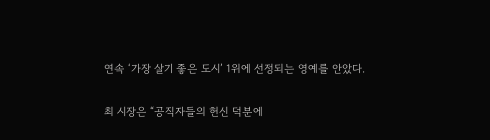연속 ‘가장 살기 좋은 도시’ 1위에 선정되는 영예를 안았다.

최 시장은 “공직자들의 헌신 덕분에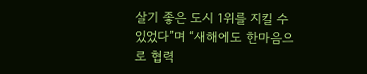살기 좋은 도시 1위를 지킬 수 있었다”며 “새해에도 한마음으로 협력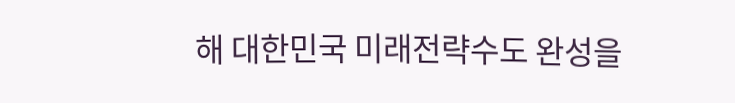해 대한민국 미래전략수도 완성을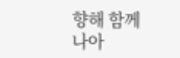향해 함께 나아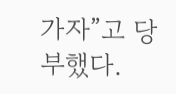가자”고 당부했다.